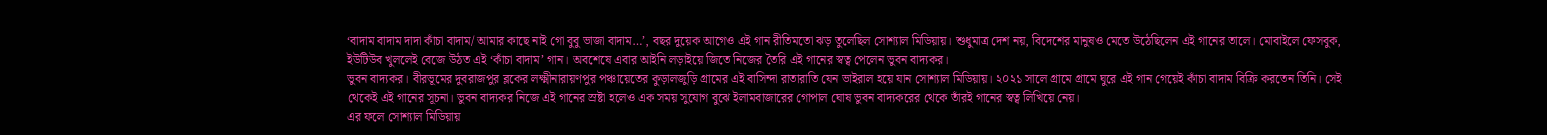‘বাদাম বাদাম দাদা কাঁচা বাদাম/ আমার কাছে নাই গো বুবু ভাজা বাদাম…’, বছর দুয়েক আগেও এই গান রীতিমতো ঝড় তুলেছিল সোশ্যাল মিডিয়ায়। শুধুমাত্র দেশ নয়, বিদেশের মানুষও মেতে উঠেছিলেন এই গানের তালে। মোবাইলে ফেসবুক, ইউটিউব খুললেই বেজে উঠত এই ‘কাঁচা বাদাম’ গান। অবশেষে এবার আইনি লড়াইয়ে জিতে নিজের তৈরি এই গানের স্বত্ব পেলেন ভুবন বাদ্যকর।
ভুবন বাদ্যকর। বীরভূমের দুবরাজপুর ব্লকের লক্ষ্মীনারায়ণপুর পঞ্চায়েতের কুড়ালজুড়ি গ্রামের এই বাসিন্দা রাতারাতি যেন ভাইরাল হয়ে যান সোশ্যাল মিডিয়ায়। ২০২১ সালে গ্রামে গ্রামে ঘুরে এই গান গেয়েই কাঁচা বাদাম বিক্রি করতেন তিনি। সেই থেকেই এই গানের সূচনা। ভুবন বাদ্যকর নিজে এই গানের স্রষ্টা হলেও এক সময় সুযোগ বুঝে ইলামবাজারের গোপাল ঘোষ ভুবন বাদ্যকরের থেকে তাঁরই গানের স্বত্ব লিখিয়ে নেয়।
এর ফলে সোশ্যাল মিডিয়ায়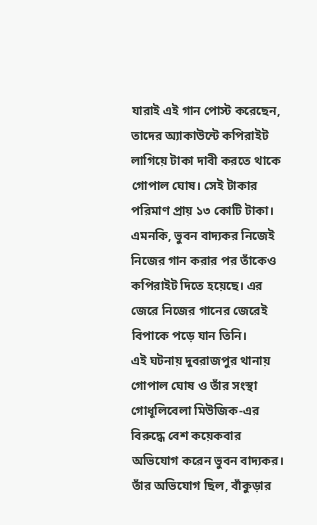যারাই এই গান পোস্ট করেছেন, তাদের অ্যাকাউন্টে কপিরাইট লাগিয়ে টাকা দাবী করতে থাকে গোপাল ঘোষ। সেই টাকার পরিমাণ প্রায় ১৩ কোটি টাকা। এমনকি, ভুবন বাদ্যকর নিজেই নিজের গান করার পর তাঁকেও কপিরাইট দিতে হয়েছে। এর জেরে নিজের গানের জেরেই বিপাকে পড়ে যান তিনি।
এই ঘটনায় দুবরাজপুর থানায় গোপাল ঘোষ ও তাঁর সংস্থা গোধূলিবেলা মিউজিক-এর বিরুদ্ধে বেশ কয়েকবার অভিযোগ করেন ভুবন বাদ্যকর। তাঁর অভিযোগ ছিল, বাঁকুড়ার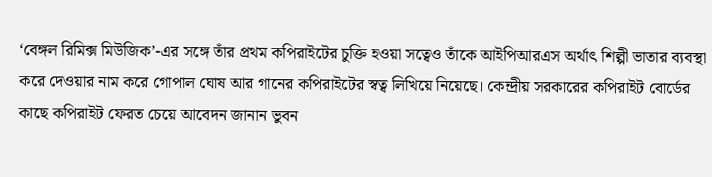‘বেঙ্গল রিমিক্স মিউজিক’-এর সঙ্গে তাঁর প্রথম কপিরাইটের চুক্তি হওয়া সত্বেও তাঁকে আইপিআরএস অর্থাৎ শিল্পী ভাতার ব্যবস্থা করে দেওয়ার নাম করে গোপাল ঘোষ আর গানের কপিরাইটের স্বত্ব লিখিয়ে নিয়েছে। কেন্দ্রীয় সরকারের কপিরাইট বোর্ডের কাছে কপিরাইট ফেরত চেয়ে আবেদন জানান ভুবন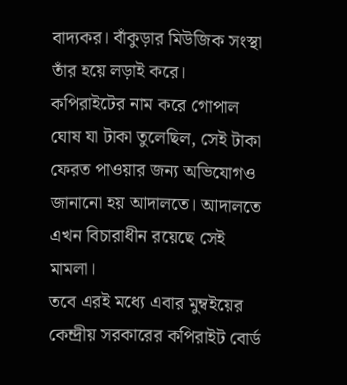বাদ্যকর। বাঁকুড়ার মিউজিক সংস্থা তাঁর হয়ে লড়াই করে। কপিরাইটের নাম করে গোপাল ঘোষ যা টাকা তুলেছিল, সেই টাকা ফেরত পাওয়ার জন্য অভিযোগও জানানো হয় আদালতে। আদালতে এখন বিচারাধীন রয়েছে সেই মামলা।
তবে এরই মধ্যে এবার মুম্বইয়ের কেন্দ্রীয় সরকারের কপিরাইট বোর্ড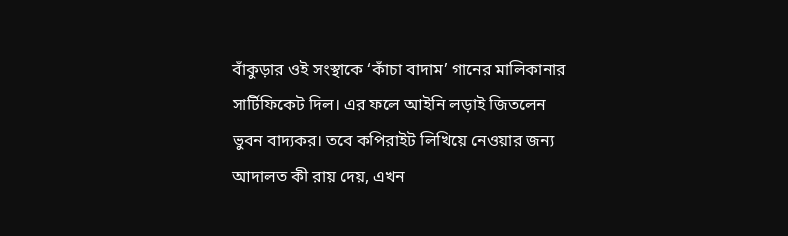বাঁকুড়ার ওই সংস্থাকে ‘কাঁচা বাদাম’ গানের মালিকানার সার্টিফিকেট দিল। এর ফলে আইনি লড়াই জিতলেন ভুবন বাদ্যকর। তবে কপিরাইট লিখিয়ে নেওয়ার জন্য আদালত কী রায় দেয়, এখন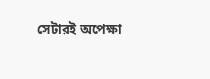সেটারই অপেক্ষা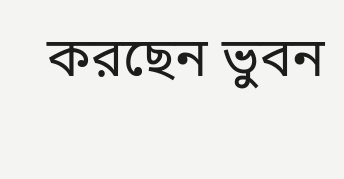করছেন ভুবন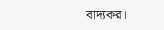বাদ্যকর।